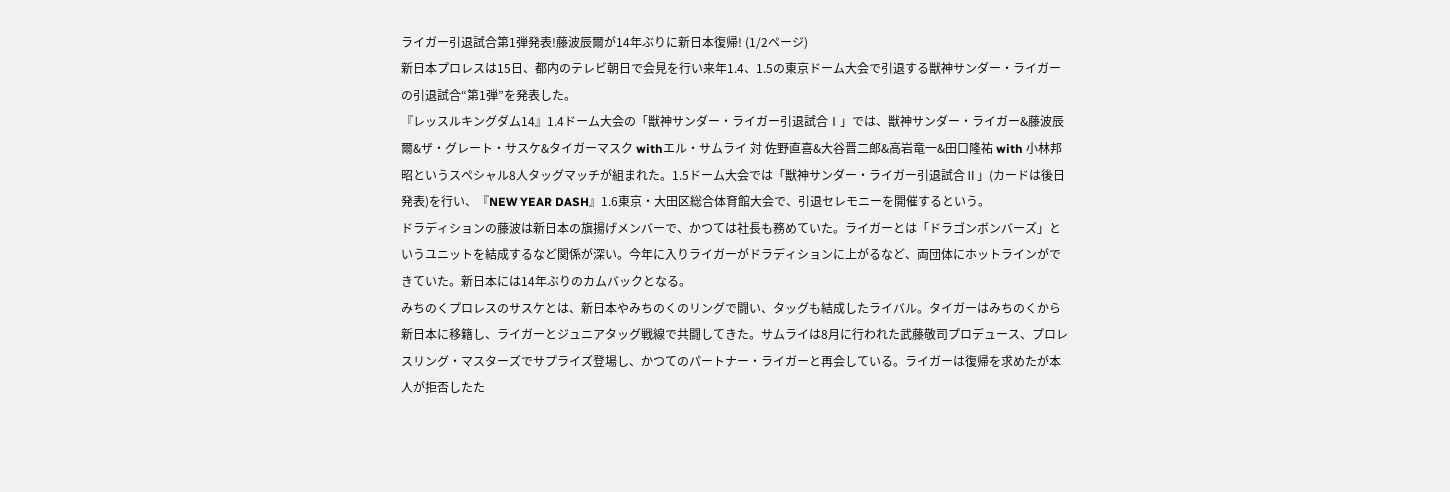ライガー引退試合第1弾発表!藤波辰爾が14年ぶりに新日本復帰! (1/2ページ)
新日本プロレスは15日、都内のテレビ朝日で会見を行い来年1.4、1.5の東京ドーム大会で引退する獣神サンダー・ライガーの引退試合“第1弾”を発表した。
『レッスルキングダム14』1.4ドーム大会の「獣神サンダー・ライガー引退試合Ⅰ」では、獣神サンダー・ライガー&藤波辰爾&ザ・グレート・サスケ&タイガーマスク withエル・サムライ 対 佐野直喜&大谷晋二郎&高岩竜一&田口隆祐 with 小林邦昭というスペシャル8人タッグマッチが組まれた。1.5ドーム大会では「獣神サンダー・ライガー引退試合Ⅱ」(カードは後日発表)を行い、『NEW YEAR DASH』1.6東京・大田区総合体育館大会で、引退セレモニーを開催するという。
ドラディションの藤波は新日本の旗揚げメンバーで、かつては社長も務めていた。ライガーとは「ドラゴンボンバーズ」というユニットを結成するなど関係が深い。今年に入りライガーがドラディションに上がるなど、両団体にホットラインができていた。新日本には14年ぶりのカムバックとなる。
みちのくプロレスのサスケとは、新日本やみちのくのリングで闘い、タッグも結成したライバル。タイガーはみちのくから新日本に移籍し、ライガーとジュニアタッグ戦線で共闘してきた。サムライは8月に行われた武藤敬司プロデュース、プロレスリング・マスターズでサプライズ登場し、かつてのパートナー・ライガーと再会している。ライガーは復帰を求めたが本人が拒否したた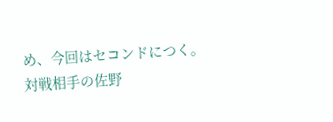め、今回はセコンドにつく。
対戦相手の佐野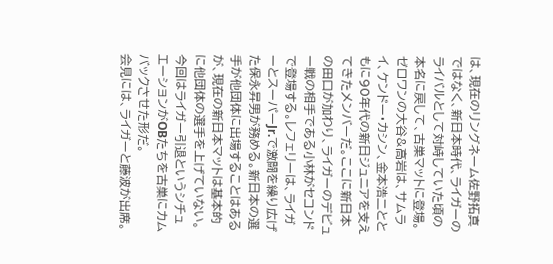は、現在のリングネーム佐野拓真ではなく、新日本時代、ライガーのライバルとして対峙していた頃の本名に戻して、古巣マットに登場。ゼロワンの大谷&高岩は、サムライ、ケンドー・カシン、金本浩二とともに90年代の新日ジュニアを支えてきたメンバーだ。ここに新日本の田口が加わり、ライガーのデビュー戦の相手である小林がセコンドで登場する。レフェリーは、ライガーとスーパーJr.で激闘を繰り広げた保永昇男が務める。新日本の選手が他団体に出場することはあるが、現在の新日本マットは基本的に他団体の選手を上げていない。今回はライガー引退というシチュエーションがOBたちを古巣にカムバックさせた形だ。
会見には、ライガーと藤波が出席。